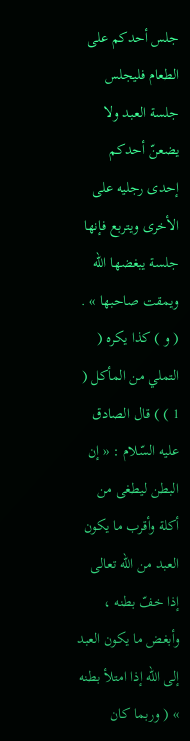جلس أحدكم على الطعام فليجلس جلسة العبد ولا يضعنّ أحدكم إحدى رجليه على الأخرى ويتربع فإنها جلسة يبغضها اللّه ويمقت صاحبها » .
( و ) كذا يكره ( التملي من المأكل ( 1 ) ) قال الصادق عليه السّلام : « إن البطن ليطغى من أكلة وأقرب ما يكون العبد من اللّه تعالى إذا خفّ بطنه ، وأبغض ما يكون العبد إلى اللّه إذا امتلأ بطنه » ( وربما كان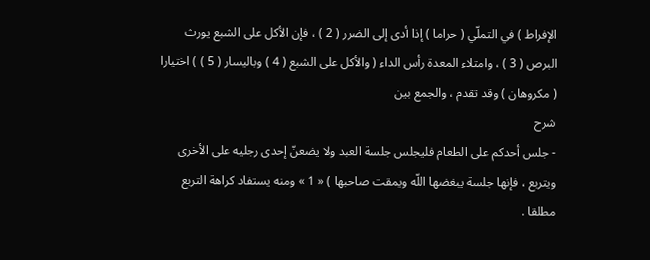الإفراط ) في التملّي ( حراما ) إذا أدى إلى الضرر ( 2 ) ، فإن الأكل على الشبع يورث البرص ( 3 ) ، وامتلاء المعدة رأس الداء ( والأكل على الشبع ( 4 ) وباليسار ( 5 ) ) اختيارا ( مكروهان ) وقد تقدم ، والجمع بين
شرح
- جلس أحدكم على الطعام فليجلس جلسة العبد ولا يضعنّ إحدى رجليه على الأخرى ويتربع ، فإنها جلسة يبغضها اللّه ويمقت صاحبها ) « 1 » ومنه يستفاد كراهة التربع مطلقا .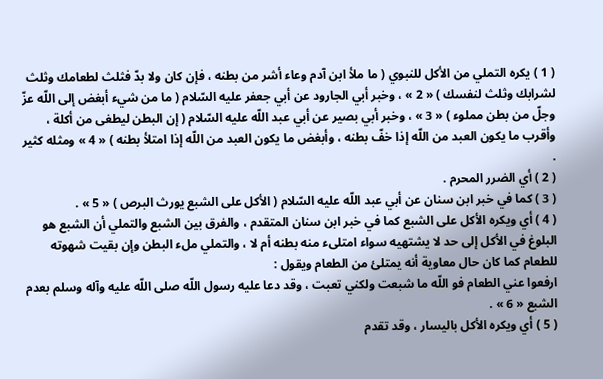( 1 ) يكره التملي من الأكل للنبوي ( ما ملأ ابن آدم وعاء أشر من بطنه ، فإن كان ولا بدّ فثلث لطعامك وثلث لشرابك وثلث لنفسك ) « 2 » ، وخبر أبي الجارود عن أبي جعفر عليه السّلام ( ما من شيء أبغض إلى اللّه عزّ وجلّ من بطن مملوء ) « 3 » ، وخبر أبي بصير عن أبي عبد اللّه عليه السّلام ( إن البطن ليطغى من أكلة ، وأقرب ما يكون العبد من اللّه إذا خفّ بطنه ، وأبغض ما يكون العبد من اللّه إذا امتلأ بطنه ) « 4 » ومثله كثير .
( 2 ) أي الضرر المحرم .
( 3 ) كما في خبر ابن سنان عن أبي عبد اللّه عليه السّلام ( الأكل على الشبع يورث البرص ) « 5 » .
( 4 ) أي ويكره الأكل على الشبع كما في خبر ابن سنان المتقدم ، والفرق بين الشبع والتملي أن الشبع هو البلوغ في الأكل إلى حد لا يشتهيه سواء امتلىء منه بطنه أم لا ، والتملي ملء البطن وإن بقيت شهوته للطعام كما كان حال معاوية أنه يمتلئ من الطعام ويقول :
ارفعوا عني الطعام فو اللّه ما شبعت ولكني تعبت ، وقد دعا عليه رسول اللّه صلى اللّه عليه وآله وسلم بعدم الشبع « 6 » .
( 5 ) أي ويكره الأكل باليسار ، وقد تقدم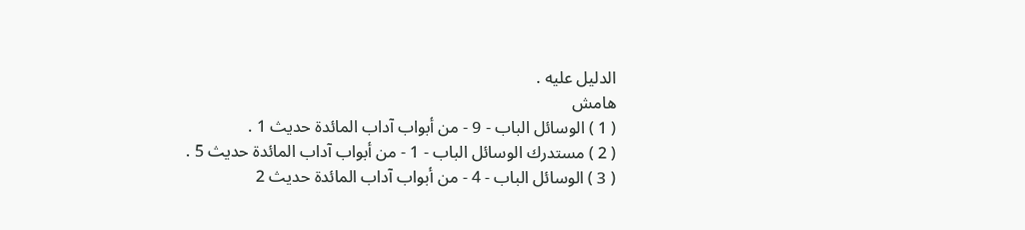الدليل عليه .
هامش
( 1 ) الوسائل الباب - 9 - من أبواب آداب المائدة حديث 1 .
( 2 ) مستدرك الوسائل الباب - 1 - من أبواب آداب المائدة حديث 5 .
( 3 ) الوسائل الباب - 4 - من أبواب آداب المائدة حديث 2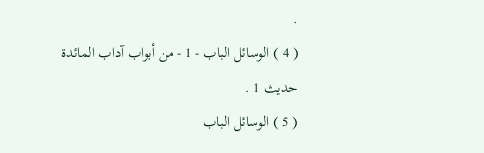.
( 4 ) الوسائل الباب - 1 - من أبواب آداب المائدة حديث 1 .
( 5 ) الوسائل الباب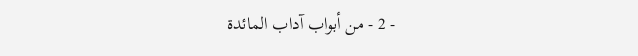- 2 - من أبواب آداب المائدة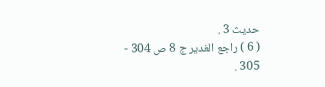حديث 3 .
( 6 ) راجع الغدير ج 8 ص 304 - 305 .